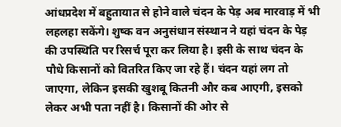आंधप्रदेश में बहुतायात से होने वाले चंदन के पेड़ अब मारवाड़ में भी लहलहा सकेंगे। शुष्क वन अनुसंधान संस्थान ने यहां चंदन के पेड़ की उपस्थिति पर रिसर्च पूरा कर लिया है। इसी के साथ चंदन के पौधे किसानों को वितरित किए जा रहे हैं। चंदन यहां लग तो जाएगा, लेकिन इसकी खुशबू कितनी और कब आएगी, इसको लेकर अभी पता नहीं है। किसानों की ओर से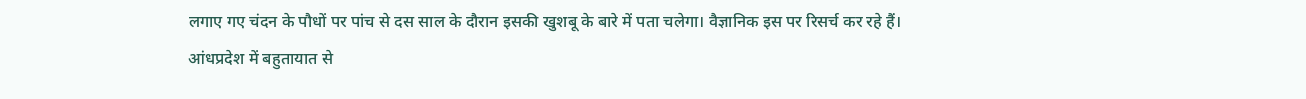लगाए गए चंदन के पौधों पर पांच से दस साल के दौरान इसकी खुशबू के बारे में पता चलेगा। वैज्ञानिक इस पर रिसर्च कर रहे हैं।
आंधप्रदेश में बहुतायात से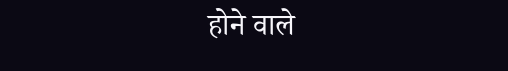होने वाले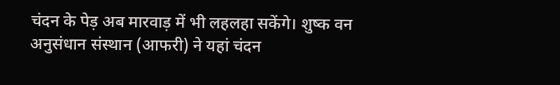चंदन के पेड़ अब मारवाड़ में भी लहलहा सकेंगे। शुष्क वन अनुसंधान संस्थान (आफरी) ने यहां चंदन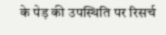के पेड़ की उपस्थिति पर रिसर्च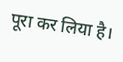पूरा कर लिया है।